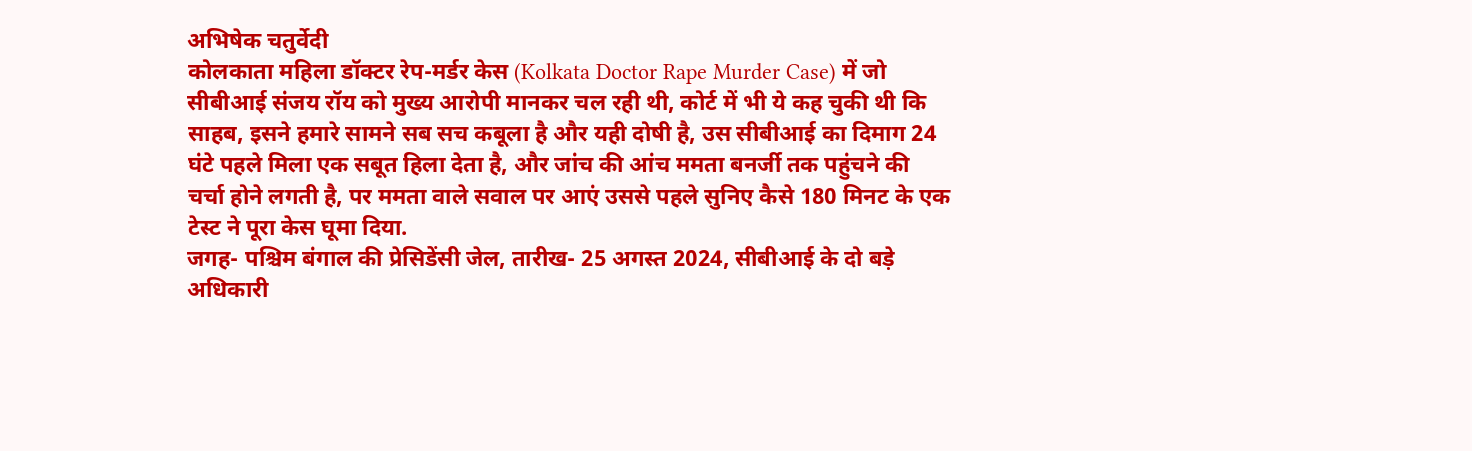अभिषेक चतुर्वेदी
कोलकाता महिला डॉक्टर रेप-मर्डर केस (Kolkata Doctor Rape Murder Case) में जो सीबीआई संजय रॉय को मुख्य आरोपी मानकर चल रही थी, कोर्ट में भी ये कह चुकी थी कि साहब, इसने हमारे सामने सब सच कबूला है और यही दोषी है, उस सीबीआई का दिमाग 24 घंटे पहले मिला एक सबूत हिला देता है, और जांच की आंच ममता बनर्जी तक पहुंचने की चर्चा होने लगती है, पर ममता वाले सवाल पर आएं उससे पहले सुनिए कैसे 180 मिनट के एक टेस्ट ने पूरा केस घूमा दिया.
जगह- पश्चिम बंगाल की प्रेसिडेंसी जेल, तारीख- 25 अगस्त 2024, सीबीआई के दो बड़े अधिकारी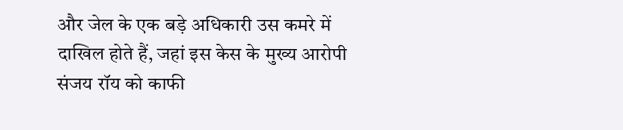और जेल के एक बड़े अधिकारी उस कमरे में दाखिल होते हैं, जहां इस केस के मुख्य आरोपी संजय रॉय को काफी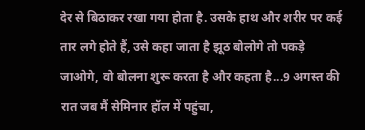देर से बिठाकर रखा गया होता है. उसके हाथ और शरीर पर कई तार लगे होते हैं, उसे कहा जाता है झूठ बोलोगे तो पकड़े जाओगे, वो बोलना शुरू करता है और कहता है...9 अगस्त की रात जब मैं सेमिनार हॉल में पहुंचा,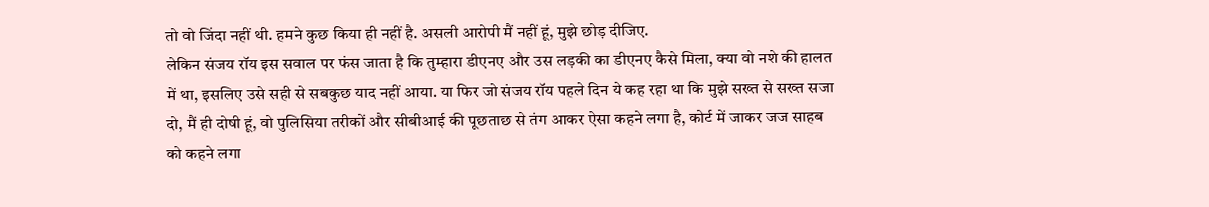तो वो जिंदा नहीं थी. हमने कुछ किया ही नहीं है. असली आरोपी मैं नहीं हूं, मुझे छोड़ दीजिए.
लेकिन संजय रॉय इस सवाल पर फंस जाता है कि तुम्हारा डीएनए और उस लड़की का डीएनए कैसे मिला, क्या वो नशे की हालत में था, इसलिए उसे सही से सबकुछ याद नहीं आया. या फिर जो संजय रॉय पहले दिन ये कह रहा था कि मुझे सख्त से सख्त सजा दो, मैं ही दोषी हूं, वो पुलिसिया तरीकों और सीबीआई की पूछताछ से तंग आकर ऐसा कहने लगा है, कोर्ट में जाकर जज साहब को कहने लगा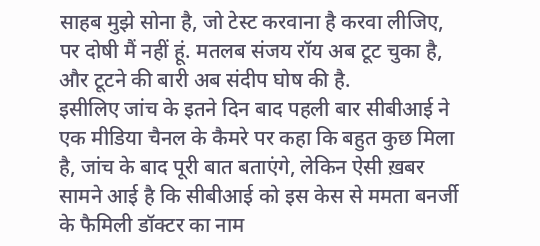साहब मुझे सोना है, जो टेस्ट करवाना है करवा लीजिए, पर दोषी मैं नहीं हूं. मतलब संजय रॉय अब टूट चुका है, और टूटने की बारी अब संदीप घोष की है.
इसीलिए जांच के इतने दिन बाद पहली बार सीबीआई ने एक मीडिया चैनल के कैमरे पर कहा कि बहुत कुछ मिला है, जांच के बाद पूरी बात बताएंगे, लेकिन ऐसी ख़बर सामने आई है कि सीबीआई को इस केस से ममता बनर्जी के फैमिली डॉक्टर का नाम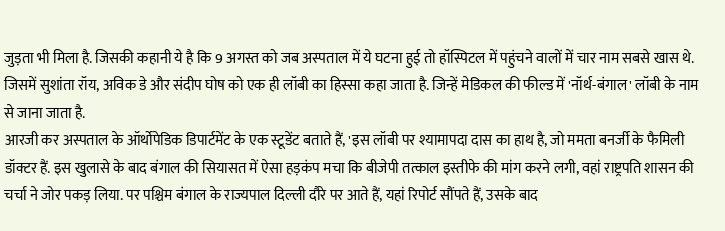जुड़ता भी मिला है. जिसकी कहानी ये है कि 9 अगस्त को जब अस्पताल में ये घटना हुई तो हॉस्पिटल में पहुंचने वालों में चार नाम सबसे खास थे. जिसमें सुशांता रॉय, अविक डे और संदीप घोष को एक ही लॉबी का हिस्सा कहा जाता है. जिन्हें मेडिकल की फील्ड में 'नॉर्थ-बंगाल' लॉबी के नाम से जाना जाता है.
आरजी कर अस्पताल के ऑर्थोपेडिक डिपार्टमेंट के एक स्टूडेंट बताते हैं, 'इस लॉबी पर श्यामापदा दास का हाथ है, जो ममता बनर्जी के फैमिली डॉक्टर हैं. इस खुलासे के बाद बंगाल की सियासत में ऐसा हड़कंप मचा कि बीजेपी तत्काल इस्तीफे की मांग करने लगी, वहां राष्ट्रपति शासन की चर्चा ने जोर पकड़ लिया. पर पश्चिम बंगाल के राज्यपाल दिल्ली दौरे पर आते हैं, यहां रिपोर्ट सौंपते हैं, उसके बाद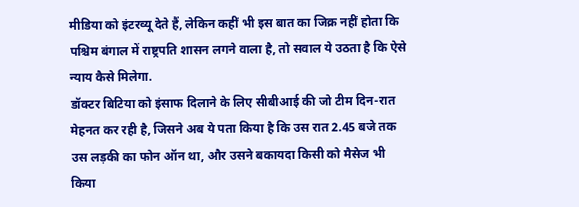मीडिया को इंटरव्यू देते हैं, लेकिन कहीं भी इस बात का जिक्र नहीं होता कि पश्चिम बंगाल में राष्ट्रपति शासन लगने वाला है, तो सवाल ये उठता है कि ऐसे न्याय कैसे मिलेगा.
डॉक्टर बिटिया को इंसाफ दिलाने के लिए सीबीआई की जो टीम दिन-रात मेहनत कर रही है, जिसने अब ये पता किया है कि उस रात 2.45 बजे तक उस लड़की का फोन ऑन था, और उसने बकायदा किसी को मैसेज भी किया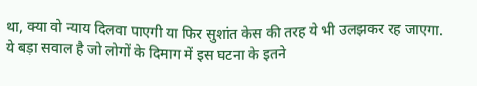था, क्या वो न्याय दिलवा पाएगी या फिर सुशांत केस की तरह ये भी उलझकर रह जाएगा. ये बड़ा सवाल है जो लोगों के दिमाग में इस घटना के इतने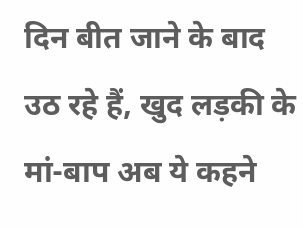दिन बीत जाने के बाद उठ रहे हैं, खुद लड़की के मां-बाप अब ये कहने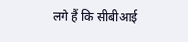लगे हैं कि सीबीआई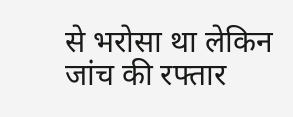से भरोसा था लेकिन जांच की रफ्तार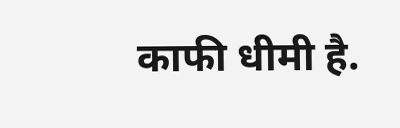काफी धीमी है.